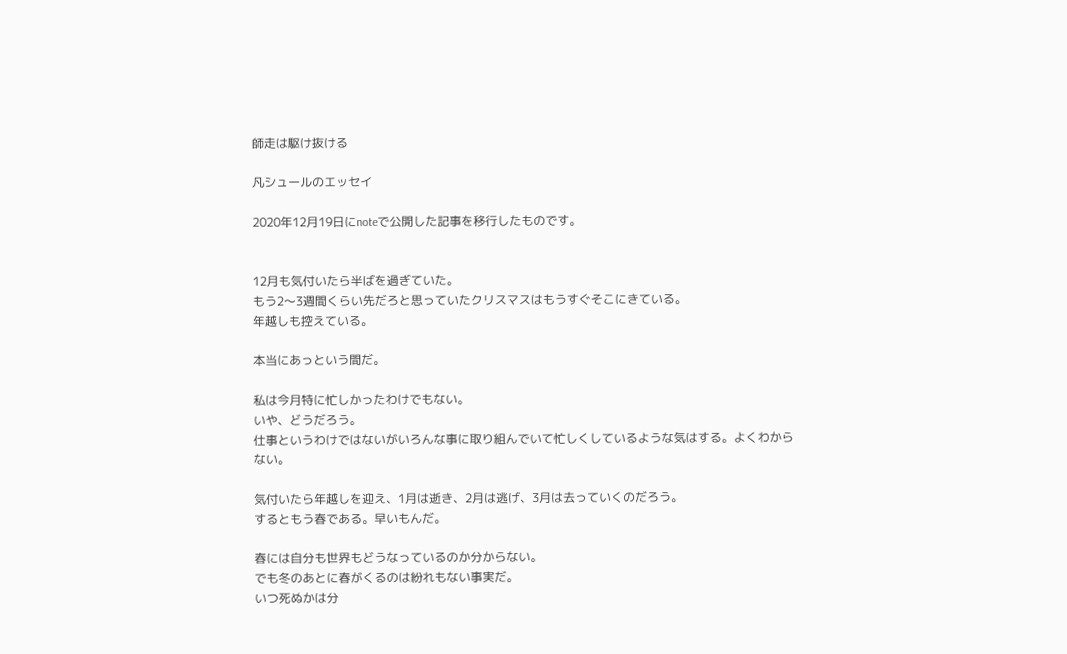師走は駆け抜ける

凡シュールのエッセイ

2020年12月19日にnoteで公開した記事を移行したものです。


12月も気付いたら半ばを過ぎていた。
もう2〜3週間くらい先だろと思っていたクリスマスはもうすぐそこにきている。
年越しも控えている。

本当にあっという間だ。

私は今月特に忙しかったわけでもない。
いや、どうだろう。
仕事というわけではないがいろんな事に取り組んでいて忙しくしているような気はする。よくわからない。

気付いたら年越しを迎え、1月は逝き、2月は逃げ、3月は去っていくのだろう。
するともう春である。早いもんだ。

春には自分も世界もどうなっているのか分からない。
でも冬のあとに春がくるのは紛れもない事実だ。
いつ死ぬかは分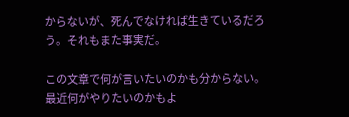からないが、死んでなければ生きているだろう。それもまた事実だ。

この文章で何が言いたいのかも分からない。
最近何がやりたいのかもよ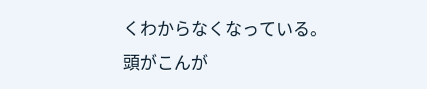くわからなくなっている。
頭がこんが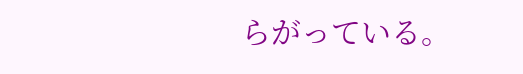らがっている。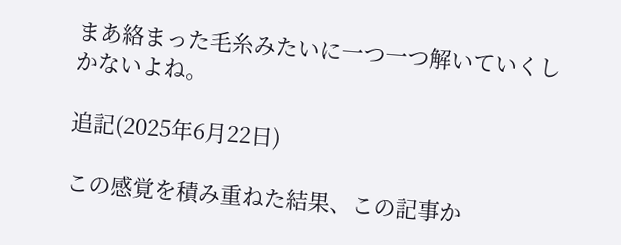まあ絡まった毛糸みたいに一つ一つ解いていくしかないよね。

追記(2025年6月22日)

この感覚を積み重ねた結果、この記事か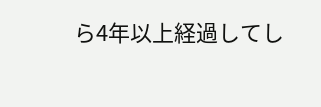ら4年以上経過してし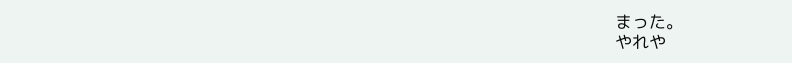まった。
やれや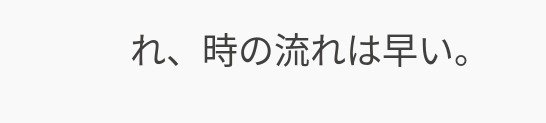れ、時の流れは早い。